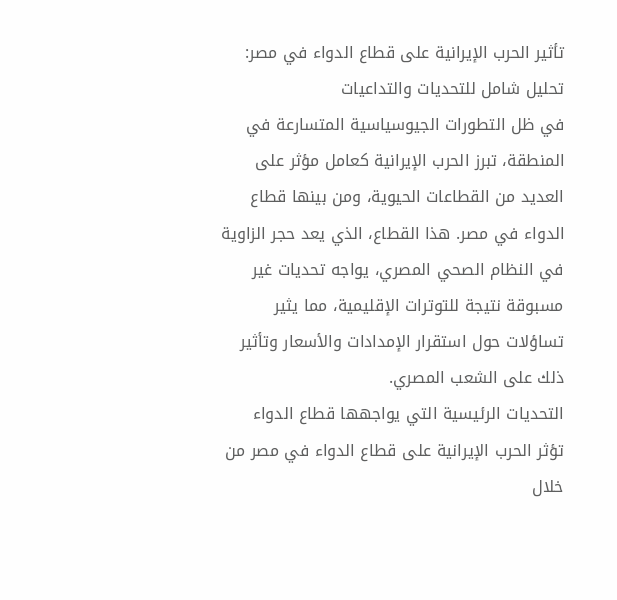تأثير الحرب الإيرانية على قطاع الدواء في مصر: تحليل شامل للتحديات والتداعيات
في ظل التطورات الجيوسياسية المتسارعة في المنطقة، تبرز الحرب الإيرانية كعامل مؤثر على العديد من القطاعات الحيوية، ومن بينها قطاع الدواء في مصر. هذا القطاع، الذي يعد حجر الزاوية في النظام الصحي المصري، يواجه تحديات غير مسبوقة نتيجة للتوترات الإقليمية، مما يثير تساؤلات حول استقرار الإمدادات والأسعار وتأثير ذلك على الشعب المصري.
التحديات الرئيسية التي يواجهها قطاع الدواء
تؤثر الحرب الإيرانية على قطاع الدواء في مصر من خلال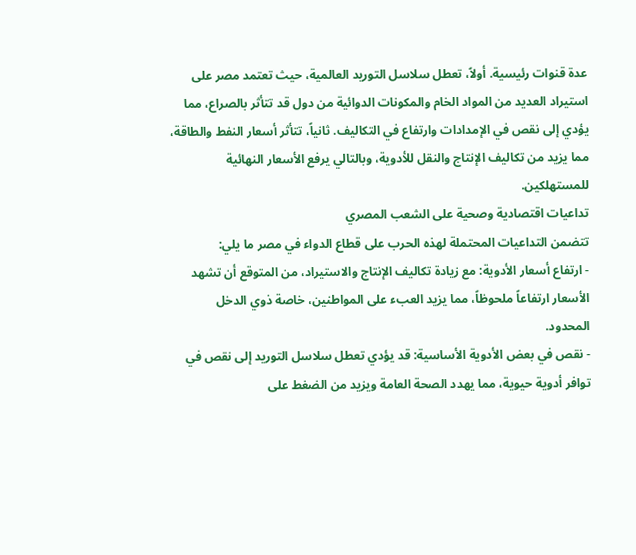عدة قنوات رئيسية. أولاً، تعطل سلاسل التوريد العالمية، حيث تعتمد مصر على استيراد العديد من المواد الخام والمكونات الدوائية من دول قد تتأثر بالصراع، مما يؤدي إلى نقص في الإمدادات وارتفاع في التكاليف. ثانياً، تتأثر أسعار النفط والطاقة، مما يزيد من تكاليف الإنتاج والنقل للأدوية، وبالتالي يرفع الأسعار النهائية للمستهلكين.
تداعيات اقتصادية وصحية على الشعب المصري
تتضمن التداعيات المحتملة لهذه الحرب على قطاع الدواء في مصر ما يلي:
- ارتفاع أسعار الأدوية: مع زيادة تكاليف الإنتاج والاستيراد، من المتوقع أن تشهد الأسعار ارتفاعاً ملحوظاً، مما يزيد العبء على المواطنين، خاصة ذوي الدخل المحدود.
- نقص في بعض الأدوية الأساسية: قد يؤدي تعطل سلاسل التوريد إلى نقص في توافر أدوية حيوية، مما يهدد الصحة العامة ويزيد من الضغط على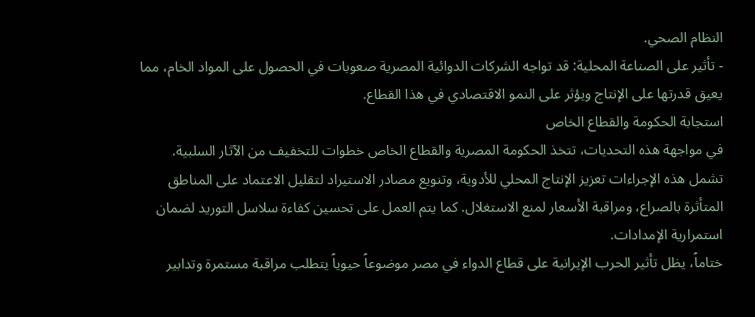النظام الصحي.
- تأثير على الصناعة المحلية: قد تواجه الشركات الدوائية المصرية صعوبات في الحصول على المواد الخام، مما يعيق قدرتها على الإنتاج ويؤثر على النمو الاقتصادي في هذا القطاع.
استجابة الحكومة والقطاع الخاص
في مواجهة هذه التحديات، تتخذ الحكومة المصرية والقطاع الخاص خطوات للتخفيف من الآثار السلبية. تشمل هذه الإجراءات تعزيز الإنتاج المحلي للأدوية، وتنويع مصادر الاستيراد لتقليل الاعتماد على المناطق المتأثرة بالصراع، ومراقبة الأسعار لمنع الاستغلال. كما يتم العمل على تحسين كفاءة سلاسل التوريد لضمان استمرارية الإمدادات.
ختاماً، يظل تأثير الحرب الإيرانية على قطاع الدواء في مصر موضوعاً حيوياً يتطلب مراقبة مستمرة وتدابير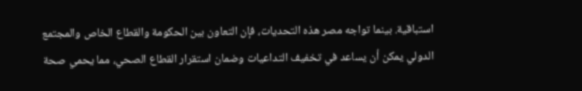استباقية. بينما تواجه مصر هذه التحديات، فإن التعاون بين الحكومة والقطاع الخاص والمجتمع الدولي يمكن أن يساعد في تخفيف التداعيات وضمان استقرار القطاع الصحي، مما يحمي صحة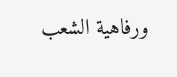ورفاهية الشعب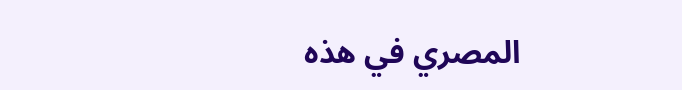المصري في هذه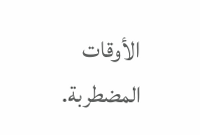الأوقات المضطربة.